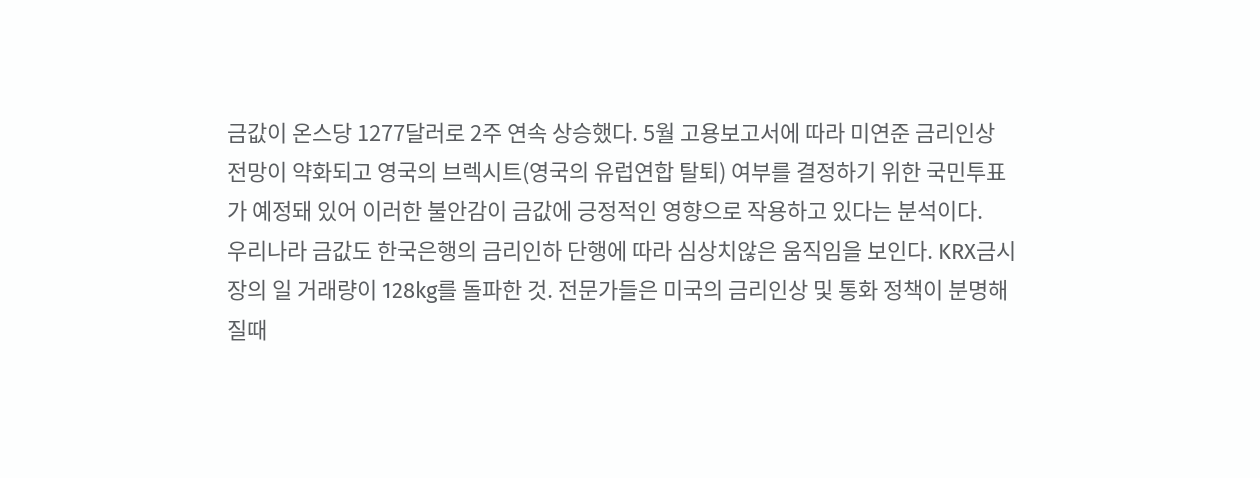금값이 온스당 1277달러로 2주 연속 상승했다. 5월 고용보고서에 따라 미연준 금리인상 전망이 약화되고 영국의 브렉시트(영국의 유럽연합 탈퇴) 여부를 결정하기 위한 국민투표가 예정돼 있어 이러한 불안감이 금값에 긍정적인 영향으로 작용하고 있다는 분석이다.
우리나라 금값도 한국은행의 금리인하 단행에 따라 심상치않은 움직임을 보인다. KRX금시장의 일 거래량이 128kg를 돌파한 것. 전문가들은 미국의 금리인상 및 통화 정책이 분명해질때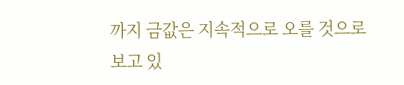까지 금값은 지속적으로 오를 것으로 보고 있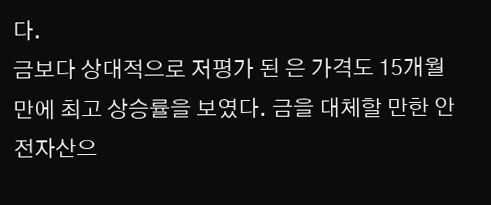다.
금보다 상대적으로 저평가 된 은 가격도 15개월 만에 최고 상승률을 보였다. 금을 대체할 만한 안전자산으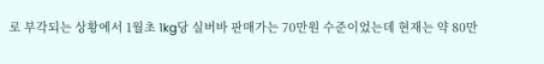로 부각되는 상황에서 1월초 1kg당 실버바 판매가는 70만원 수준이었는데 현재는 약 80만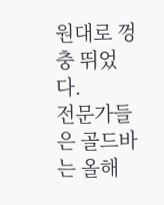원대로 껑충 뛰었다.
전문가들은 골드바는 올해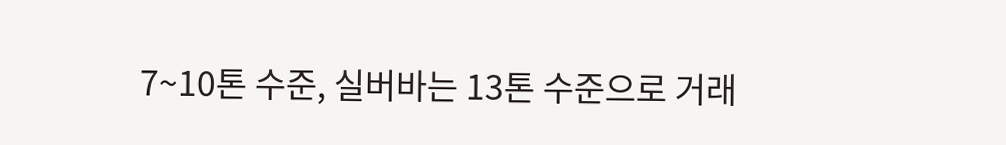7~10톤 수준, 실버바는 13톤 수준으로 거래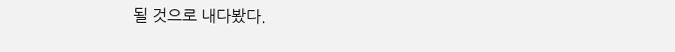될 것으로 내다봤다.